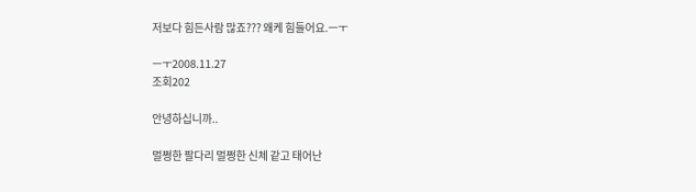저보다 힘든사람 많죠??? 왜케 힘들어요.ㅡㅜ

ㅡㅜ2008.11.27
조회202

안녕하십니까..

멀쩡한 팔다리 멀쩡한 신체 같고 태어난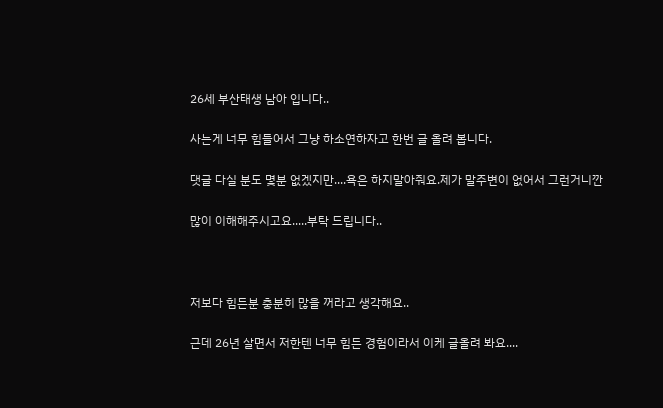26세 부산태생 남아 입니다..

사는게 너무 힘들어서 그냥 하소연하자고 한번 글 올려 봅니다.

댓글 다실 분도 몇분 없겠지만....욕은 하지말아줘요.제가 말주변이 없어서 그런거니깐

많이 이해해주시고요.....부탁 드립니다..



저보다 힘든분 충분히 많을 꺼라고 생각해요..

근데 26년 살면서 저한텐 너무 힘든 경험이라서 이케 글올려 봐요....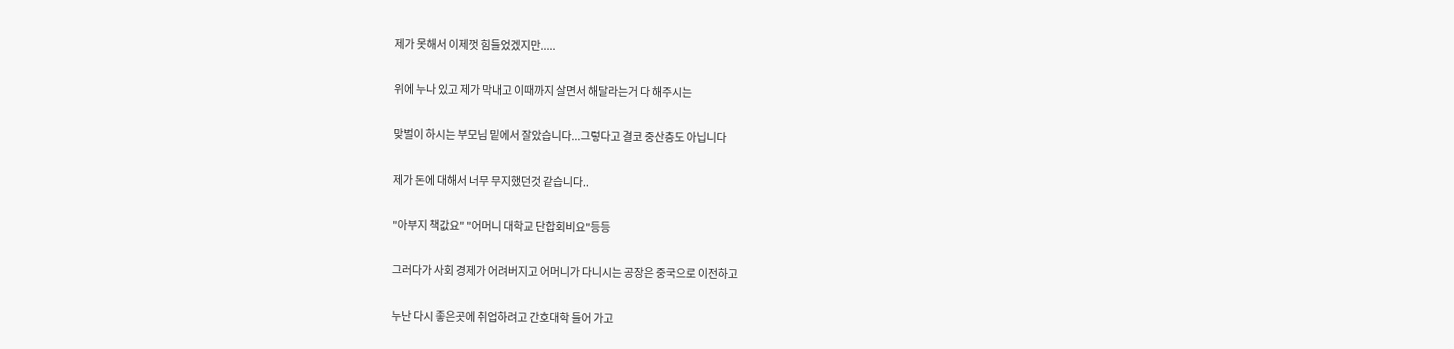제가 못해서 이제껏 힘들었겠지만.....

위에 누나 있고 제가 막내고 이때까지 살면서 해달라는거 다 해주시는

맞벌이 하시는 부모님 밑에서 잘았습니다...그렇다고 결코 중산층도 아닙니다

제가 돈에 대해서 너무 무지했던것 같습니다..

"아부지 책값요" "어머니 대학교 단합회비요"등등

그러다가 사회 경제가 어려버지고 어머니가 다니시는 공장은 중국으로 이전하고

누난 다시 좋은곳에 취업하려고 간호대학 들어 가고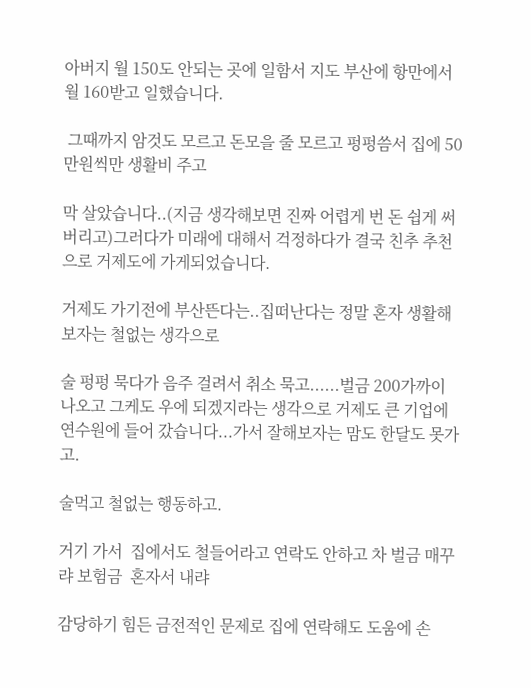아버지 월 150도 안되는 곳에 일함서 지도 부산에 항만에서 월 160받고 일했습니다.

 그때까지 암것도 모르고 돈모을 줄 모르고 펑펑씀서 집에 50만원씩만 생활비 주고

막 살았습니다..(지금 생각해보면 진짜 어렵게 번 돈 쉽게 써버리고)그러다가 미래에 대해서 걱정하다가 결국 친추 추천으로 거제도에 가게되었습니다.

거제도 가기전에 부산뜬다는..집떠난다는 정말 혼자 생활해보자는 철없는 생각으로

술 펑펑 묵다가 음주 걸려서 취소 묵고......벌금 200가까이 나오고 그케도 우에 되겠지라는 생각으로 거제도 큰 기업에 연수원에 들어 갔습니다...가서 잘해보자는 맘도 한달도 못가고.

술먹고 철없는 행동하고.

거기 가서  집에서도 철들어라고 연락도 안하고 차 벌금 매꾸랴 보험금  혼자서 내랴

감당하기 힘든 금전적인 문제로 집에 연락해도 도움에 손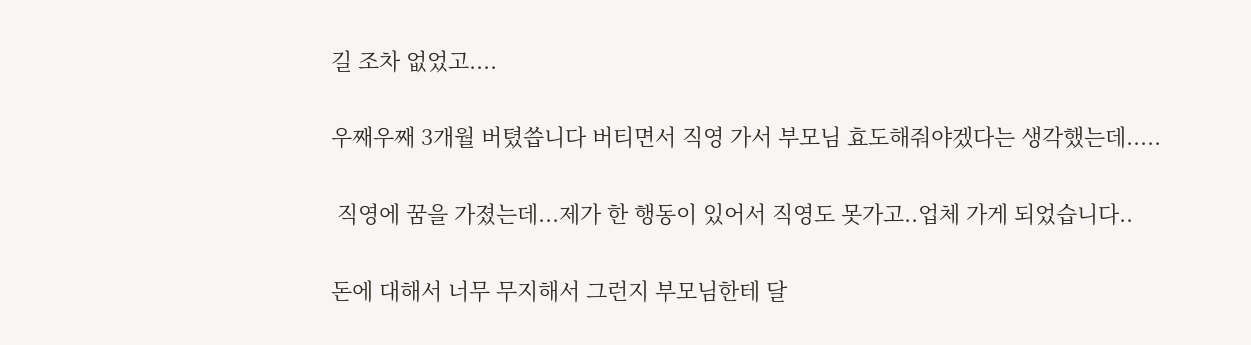길 조차 없었고....

우째우째 3개월 버텼씁니다 버티면서 직영 가서 부모님 효도해줘야겠다는 생각했는데.....

 직영에 꿈을 가졌는데...제가 한 행동이 있어서 직영도 못가고..업체 가게 되었습니다..

돈에 대해서 너무 무지해서 그런지 부모님한테 달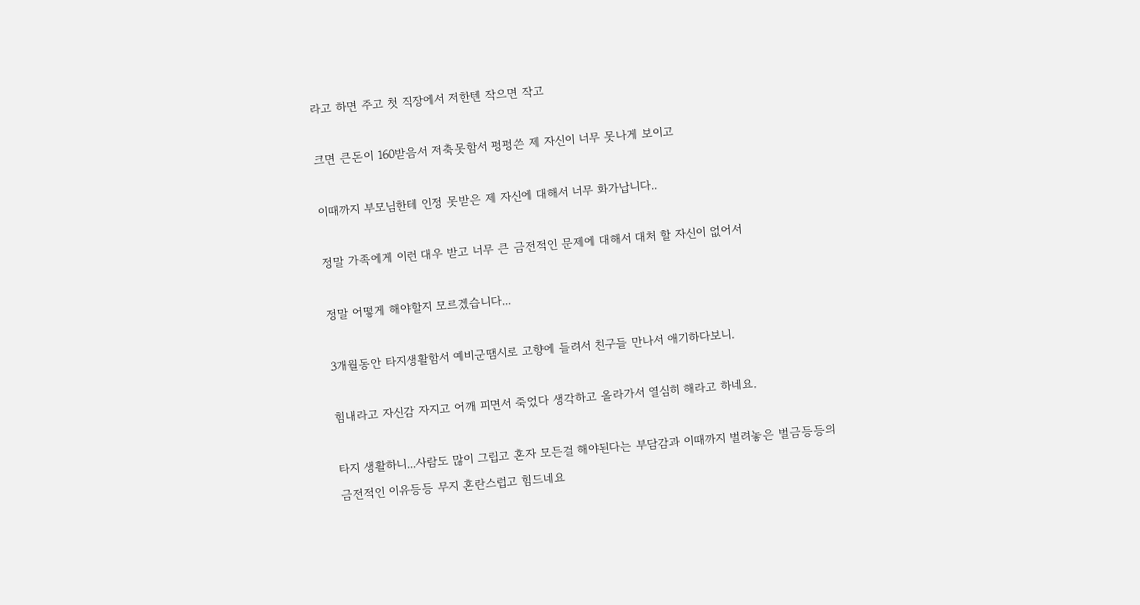라고 하면 주고 첫 직장에서 저한텐 작으면 작고

크면 큰돈이 160받음서 저축못함서 펑펑쓴 제 자신이 너무 못나게 보이고

이때까지 부모님한테 인정 못받은 제 자신에 대해서 너무 화가납니다..

정말 가족에게 이런 대우 받고 너무 큰 금전적인 문제에 대해서 대처 할 자신이 없어서

정말 어떻게 해야할지 모르겠습니다...

3개월동안 타지생활함서 예비군땜시로 고향에 들려서 친구들 만나서 애기하다보니.

힘내라고 자신감 자지고 어깨 피면서 죽었다 생각하고 올라가서 열심히 해라고 하네요.

타지 생활하니...사람도 많이 그립고 혼자 모든걸 해야된다는 부담감과 이때까지 벌려놓은 벌금등등의 금전적인 이유등등 무지 혼란스럽고 힘드네요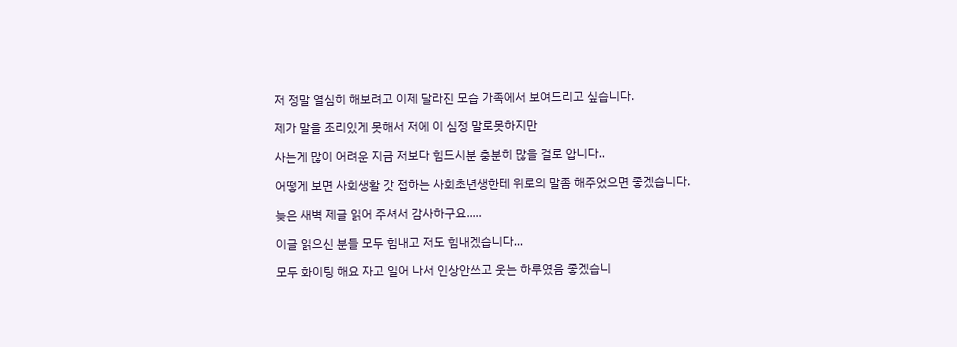저 정말 열심히 해보려고 이제 달라진 모습 가족에서 보여드리고 싶습니다.

제가 말을 조리있게 못해서 저에 이 심정 말로못하지만

사는게 많이 어려운 지금 저보다 힘드시분 충분히 많을 걸로 압니다..

어떻게 보면 사회생활 갓 접하는 사회초년생한테 위로의 말좀 해주었으면 좋겠습니다.

늦은 새벽 제글 읽어 주셔서 감사하구요.....

이글 읽으신 분들 모두 힘내고 저도 힘내겠습니다...

모두 화이팅 해요 자고 일어 나서 인상안쓰고 웃는 하루였음 좋겠습니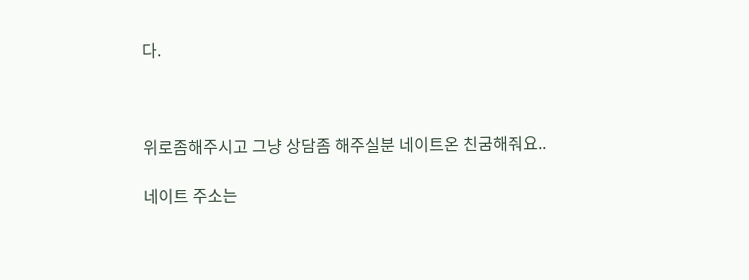다.



위로좀해주시고 그냥 상담좀 해주실분 네이트온 친굼해줘요..

네이트 주소는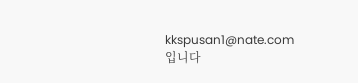kkspusan1@nate.com 입니다